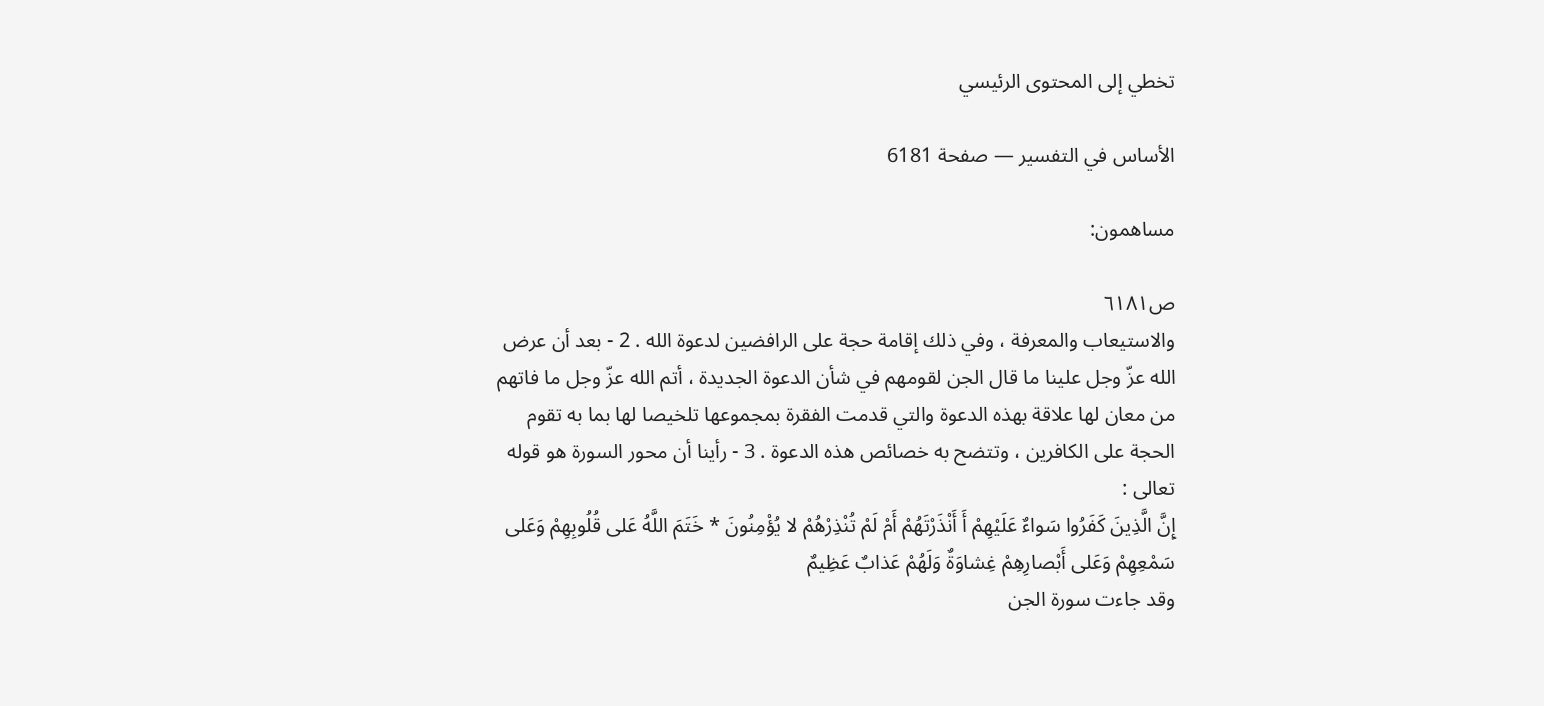تخطي إلى المحتوى الرئيسي

الأساس في التفسير — صفحة 6181

مساهمون:

ص٦١٨١
والاستيعاب والمعرفة ، وفي ذلك إقامة حجة على الرافضين لدعوة الله . 2 - بعد أن عرض الله عزّ وجل علينا ما قال الجن لقومهم في شأن الدعوة الجديدة ، أتم الله عزّ وجل ما فاتهم من معان لها علاقة بهذه الدعوة والتي قدمت الفقرة بمجموعها تلخيصا لها بما به تقوم الحجة على الكافرين ، وتتضح به خصائص هذه الدعوة . 3 - رأينا أن محور السورة هو قوله تعالى :
إِنَّ الَّذِينَ كَفَرُوا سَواءٌ عَلَيْهِمْ أَ أَنْذَرْتَهُمْ أَمْ لَمْ تُنْذِرْهُمْ لا يُؤْمِنُونَ * خَتَمَ اللَّهُ عَلى قُلُوبِهِمْ وَعَلى سَمْعِهِمْ وَعَلى أَبْصارِهِمْ غِشاوَةٌ وَلَهُمْ عَذابٌ عَظِيمٌ
وقد جاءت سورة الجن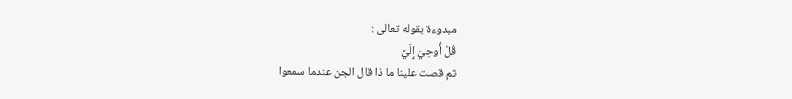مبدوءة بقوله تعالى :
قُلْ أُوحِيَ إِلَيَّ
ثم قصت علينا ما ذا قال الجن عندما سمعوا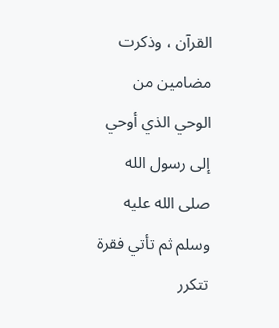القرآن ، وذكرت مضامين من الوحي الذي أوحي إلى رسول الله صلى الله عليه وسلم ثم تأتي فقرة تتكرر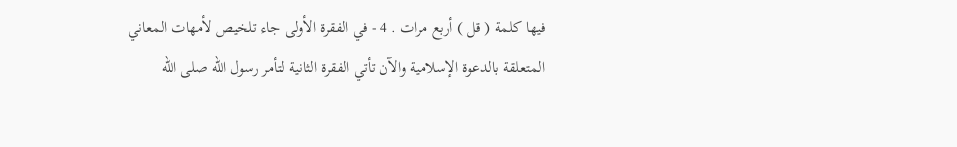فيها كلمة ( قل ) أربع مرات . 4 - في الفقرة الأولى جاء تلخيص لأمهات المعاني المتعلقة بالدعوة الإسلامية والآن تأتي الفقرة الثانية لتأمر رسول الله صلى الله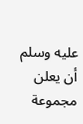عليه وسلم أن يعلن مجموعة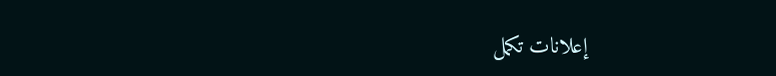إعلانات تكمل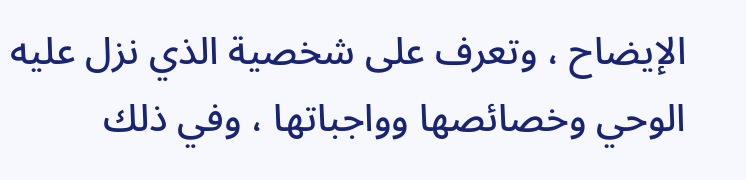الإيضاح ، وتعرف على شخصية الذي نزل عليه الوحي وخصائصها وواجباتها ، وفي ذلك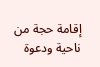إقامة حجة من ناحية ودعوة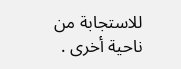للاستجابة من ناحية أخرى .